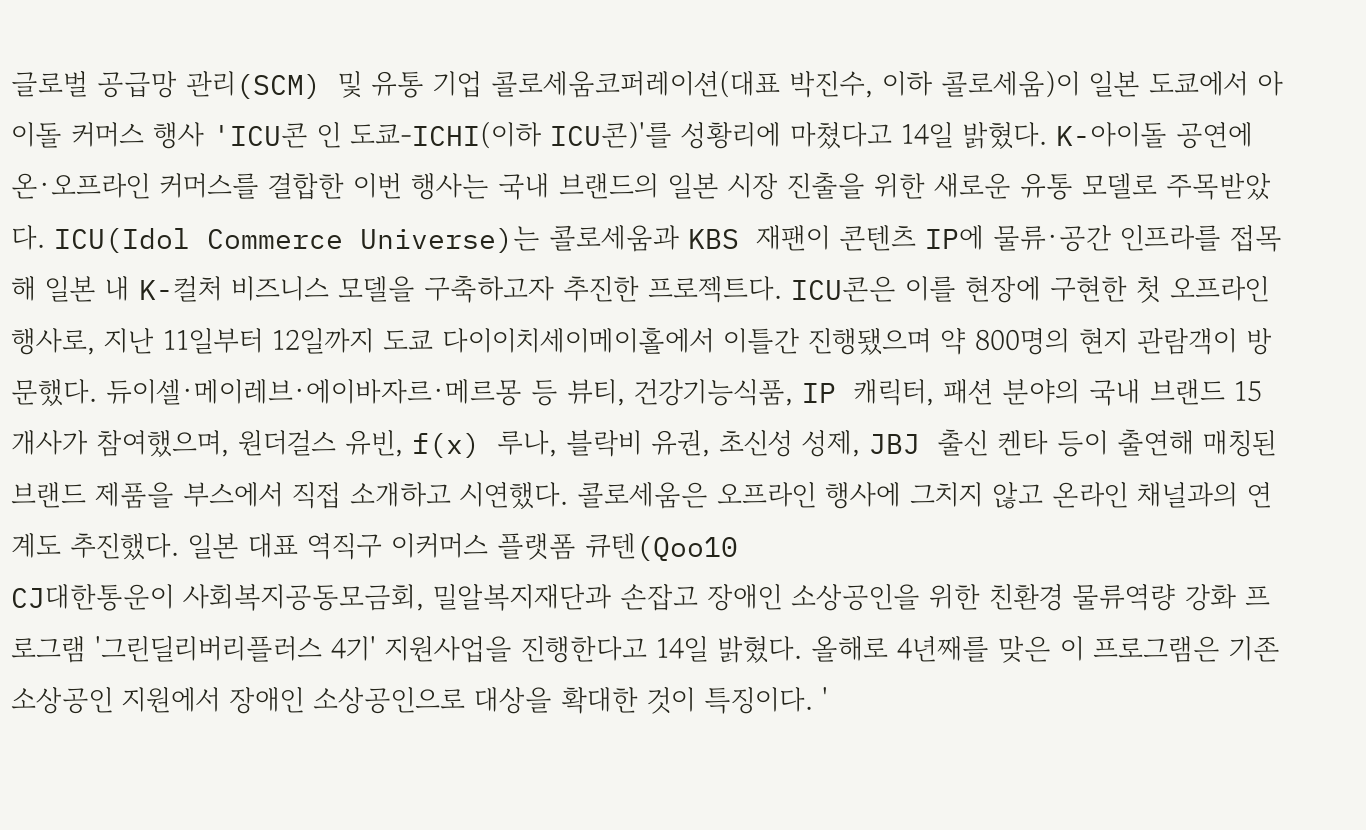글로벌 공급망 관리(SCM) 및 유통 기업 콜로세움코퍼레이션(대표 박진수, 이하 콜로세움)이 일본 도쿄에서 아이돌 커머스 행사 'ICU콘 인 도쿄-ICHI(이하 ICU콘)'를 성황리에 마쳤다고 14일 밝혔다. K-아이돌 공연에 온·오프라인 커머스를 결합한 이번 행사는 국내 브랜드의 일본 시장 진출을 위한 새로운 유통 모델로 주목받았다. ICU(Idol Commerce Universe)는 콜로세움과 KBS 재팬이 콘텐츠 IP에 물류·공간 인프라를 접목해 일본 내 K-컬처 비즈니스 모델을 구축하고자 추진한 프로젝트다. ICU콘은 이를 현장에 구현한 첫 오프라인 행사로, 지난 11일부터 12일까지 도쿄 다이이치세이메이홀에서 이틀간 진행됐으며 약 800명의 현지 관람객이 방문했다. 듀이셀·메이레브·에이바자르·메르몽 등 뷰티, 건강기능식품, IP 캐릭터, 패션 분야의 국내 브랜드 15개사가 참여했으며, 원더걸스 유빈, f(x) 루나, 블락비 유권, 초신성 성제, JBJ 출신 켄타 등이 출연해 매칭된 브랜드 제품을 부스에서 직접 소개하고 시연했다. 콜로세움은 오프라인 행사에 그치지 않고 온라인 채널과의 연계도 추진했다. 일본 대표 역직구 이커머스 플랫폼 큐텐(Qoo10
CJ대한통운이 사회복지공동모금회, 밀알복지재단과 손잡고 장애인 소상공인을 위한 친환경 물류역량 강화 프로그램 '그린딜리버리플러스 4기' 지원사업을 진행한다고 14일 밝혔다. 올해로 4년째를 맞은 이 프로그램은 기존 소상공인 지원에서 장애인 소상공인으로 대상을 확대한 것이 특징이다. '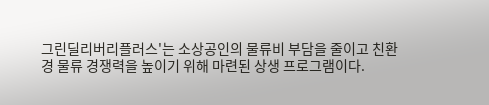그린딜리버리플러스'는 소상공인의 물류비 부담을 줄이고 친환경 물류 경쟁력을 높이기 위해 마련된 상생 프로그램이다.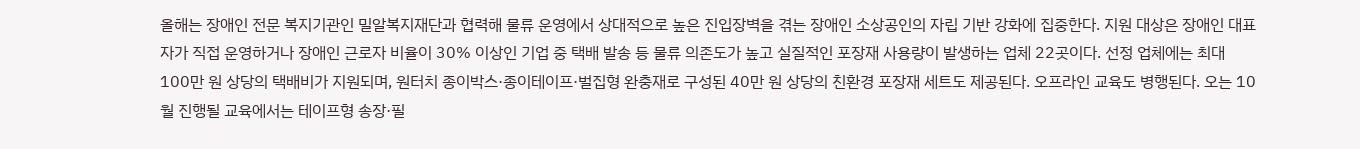올해는 장애인 전문 복지기관인 밀알복지재단과 협력해 물류 운영에서 상대적으로 높은 진입장벽을 겪는 장애인 소상공인의 자립 기반 강화에 집중한다. 지원 대상은 장애인 대표자가 직접 운영하거나 장애인 근로자 비율이 30% 이상인 기업 중 택배 발송 등 물류 의존도가 높고 실질적인 포장재 사용량이 발생하는 업체 22곳이다. 선정 업체에는 최대 100만 원 상당의 택배비가 지원되며, 원터치 종이박스·종이테이프·벌집형 완충재로 구성된 40만 원 상당의 친환경 포장재 세트도 제공된다. 오프라인 교육도 병행된다. 오는 10월 진행될 교육에서는 테이프형 송장·필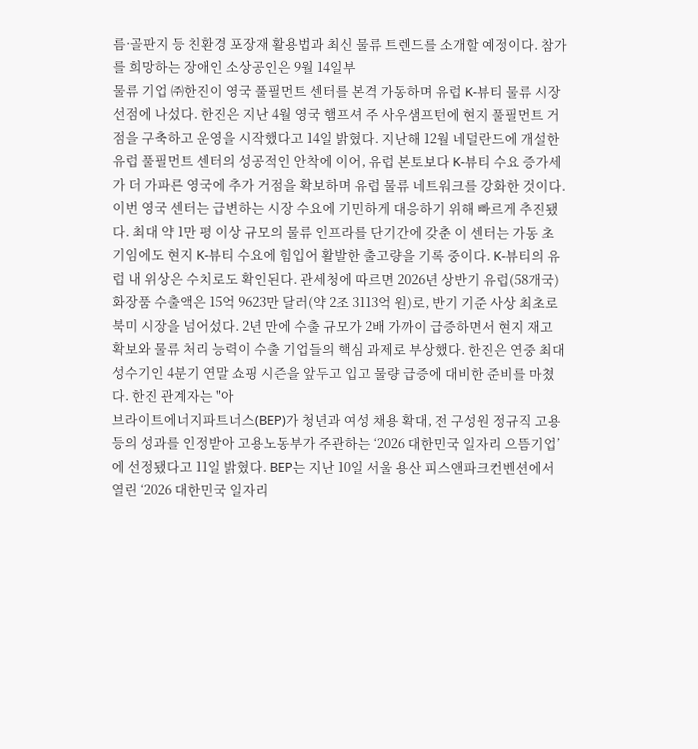름·골판지 등 친환경 포장재 활용법과 최신 물류 트렌드를 소개할 예정이다. 참가를 희망하는 장애인 소상공인은 9월 14일부
물류 기업 ㈜한진이 영국 풀필먼트 센터를 본격 가동하며 유럽 K-뷰티 물류 시장 선점에 나섰다. 한진은 지난 4월 영국 햄프셔 주 사우샘프턴에 현지 풀필먼트 거점을 구축하고 운영을 시작했다고 14일 밝혔다. 지난해 12월 네덜란드에 개설한 유럽 풀필먼트 센터의 성공적인 안착에 이어, 유럽 본토보다 K-뷰티 수요 증가세가 더 가파른 영국에 추가 거점을 확보하며 유럽 물류 네트워크를 강화한 것이다. 이번 영국 센터는 급변하는 시장 수요에 기민하게 대응하기 위해 빠르게 추진됐다. 최대 약 1만 평 이상 규모의 물류 인프라를 단기간에 갖춘 이 센터는 가동 초기임에도 현지 K-뷰티 수요에 힘입어 활발한 출고량을 기록 중이다. K-뷰티의 유럽 내 위상은 수치로도 확인된다. 관세청에 따르면 2026년 상반기 유럽(58개국) 화장품 수출액은 15억 9623만 달러(약 2조 3113억 원)로, 반기 기준 사상 최초로 북미 시장을 넘어섰다. 2년 만에 수출 규모가 2배 가까이 급증하면서 현지 재고 확보와 물류 처리 능력이 수출 기업들의 핵심 과제로 부상했다. 한진은 연중 최대 성수기인 4분기 연말 쇼핑 시즌을 앞두고 입고 물량 급증에 대비한 준비를 마쳤다. 한진 관계자는 "아
브라이트에너지파트너스(BEP)가 청년과 여성 채용 확대, 전 구성원 정규직 고용 등의 성과를 인정받아 고용노동부가 주관하는 ‘2026 대한민국 일자리 으뜸기업’에 선정됐다고 11일 밝혔다. BEP는 지난 10일 서울 용산 피스앤파크컨벤션에서 열린 ‘2026 대한민국 일자리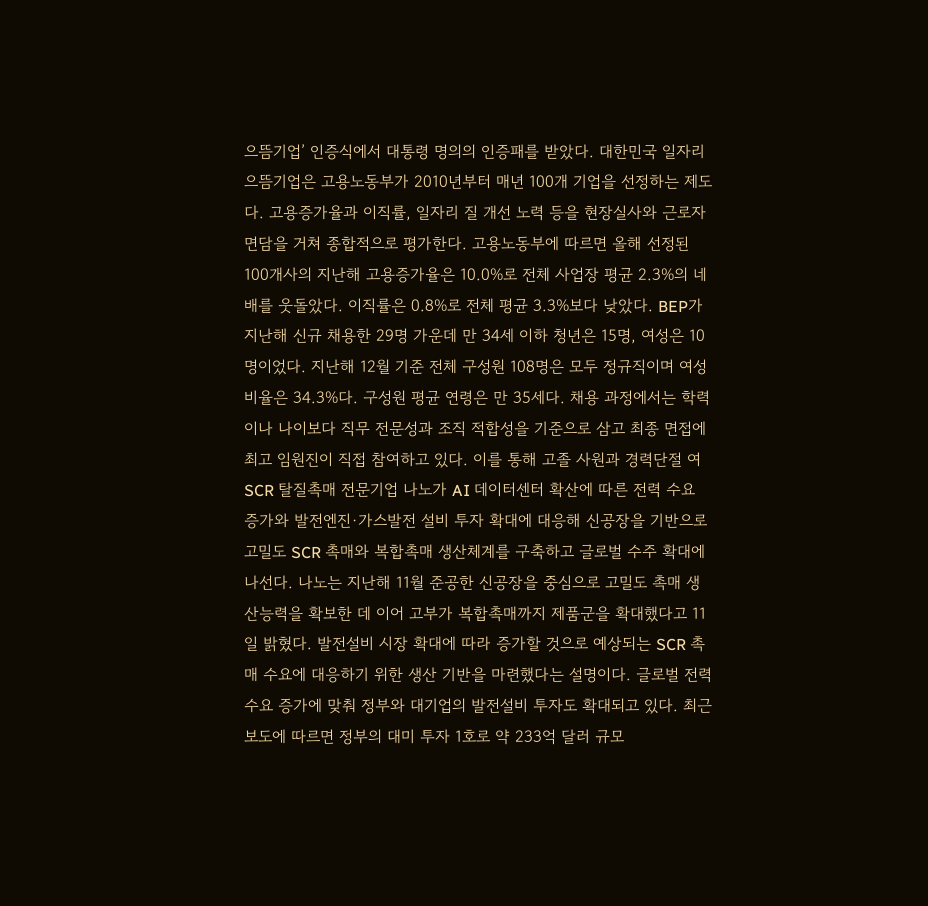으뜸기업’ 인증식에서 대통령 명의의 인증패를 받았다. 대한민국 일자리 으뜸기업은 고용노동부가 2010년부터 매년 100개 기업을 선정하는 제도다. 고용증가율과 이직률, 일자리 질 개선 노력 등을 현장실사와 근로자 면담을 거쳐 종합적으로 평가한다. 고용노동부에 따르면 올해 선정된 100개사의 지난해 고용증가율은 10.0%로 전체 사업장 평균 2.3%의 네 배를 웃돌았다. 이직률은 0.8%로 전체 평균 3.3%보다 낮았다. BEP가 지난해 신규 채용한 29명 가운데 만 34세 이하 청년은 15명, 여성은 10명이었다. 지난해 12월 기준 전체 구성원 108명은 모두 정규직이며 여성 비율은 34.3%다. 구성원 평균 연령은 만 35세다. 채용 과정에서는 학력이나 나이보다 직무 전문성과 조직 적합성을 기준으로 삼고 최종 면접에 최고 임원진이 직접 참여하고 있다. 이를 통해 고졸 사원과 경력단절 여
SCR 탈질촉매 전문기업 나노가 AI 데이터센터 확산에 따른 전력 수요 증가와 발전엔진·가스발전 설비 투자 확대에 대응해 신공장을 기반으로 고밀도 SCR 촉매와 복합촉매 생산체계를 구축하고 글로벌 수주 확대에 나선다. 나노는 지난해 11월 준공한 신공장을 중심으로 고밀도 촉매 생산능력을 확보한 데 이어 고부가 복합촉매까지 제품군을 확대했다고 11일 밝혔다. 발전설비 시장 확대에 따라 증가할 것으로 예상되는 SCR 촉매 수요에 대응하기 위한 생산 기반을 마련했다는 설명이다. 글로벌 전력 수요 증가에 맞춰 정부와 대기업의 발전설비 투자도 확대되고 있다. 최근 보도에 따르면 정부의 대미 투자 1호로 약 233억 달러 규모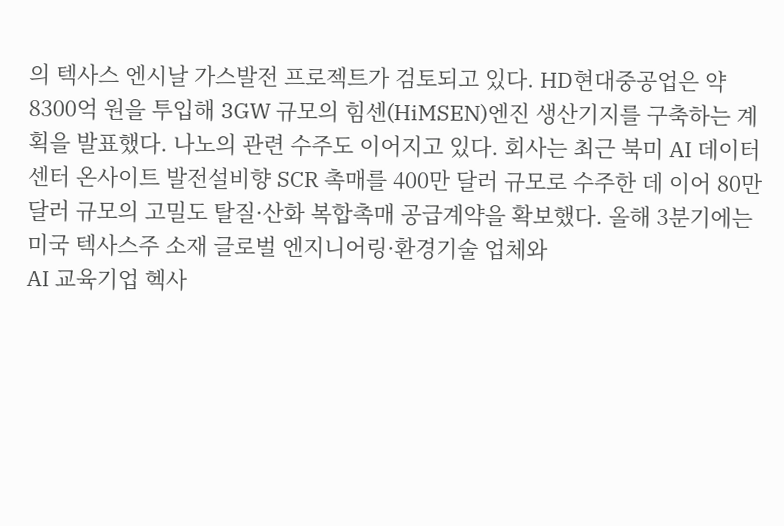의 텍사스 엔시날 가스발전 프로젝트가 검토되고 있다. HD현대중공업은 약 8300억 원을 투입해 3GW 규모의 힘센(HiMSEN)엔진 생산기지를 구축하는 계획을 발표했다. 나노의 관련 수주도 이어지고 있다. 회사는 최근 북미 AI 데이터센터 온사이트 발전설비향 SCR 촉매를 400만 달러 규모로 수주한 데 이어 80만 달러 규모의 고밀도 탈질·산화 복합촉매 공급계약을 확보했다. 올해 3분기에는 미국 텍사스주 소재 글로벌 엔지니어링·환경기술 업체와
AI 교육기업 헥사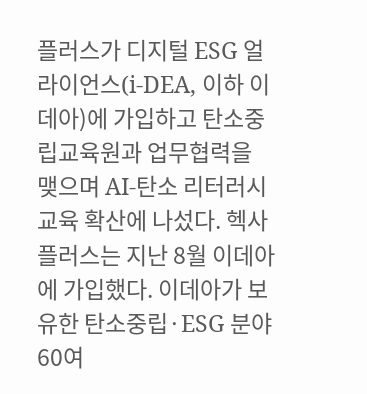플러스가 디지털 ESG 얼라이언스(i-DEA, 이하 이데아)에 가입하고 탄소중립교육원과 업무협력을 맺으며 AI-탄소 리터러시 교육 확산에 나섰다. 헥사플러스는 지난 8월 이데아에 가입했다. 이데아가 보유한 탄소중립·ESG 분야 60여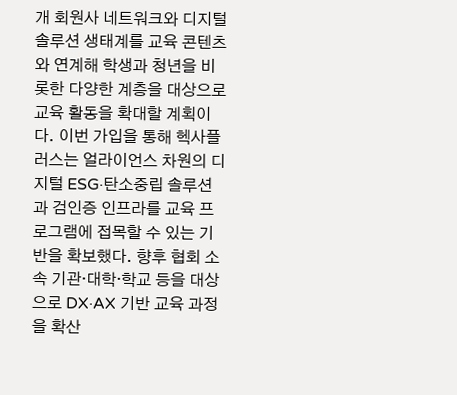개 회원사 네트워크와 디지털 솔루션 생태계를 교육 콘텐츠와 연계해 학생과 청년을 비롯한 다양한 계층을 대상으로 교육 활동을 확대할 계획이다. 이번 가입을 통해 헥사플러스는 얼라이언스 차원의 디지털 ESG·탄소중립 솔루션과 검인증 인프라를 교육 프로그램에 접목할 수 있는 기반을 확보했다. 향후 협회 소속 기관·대학·학교 등을 대상으로 DX·AX 기반 교육 과정을 확산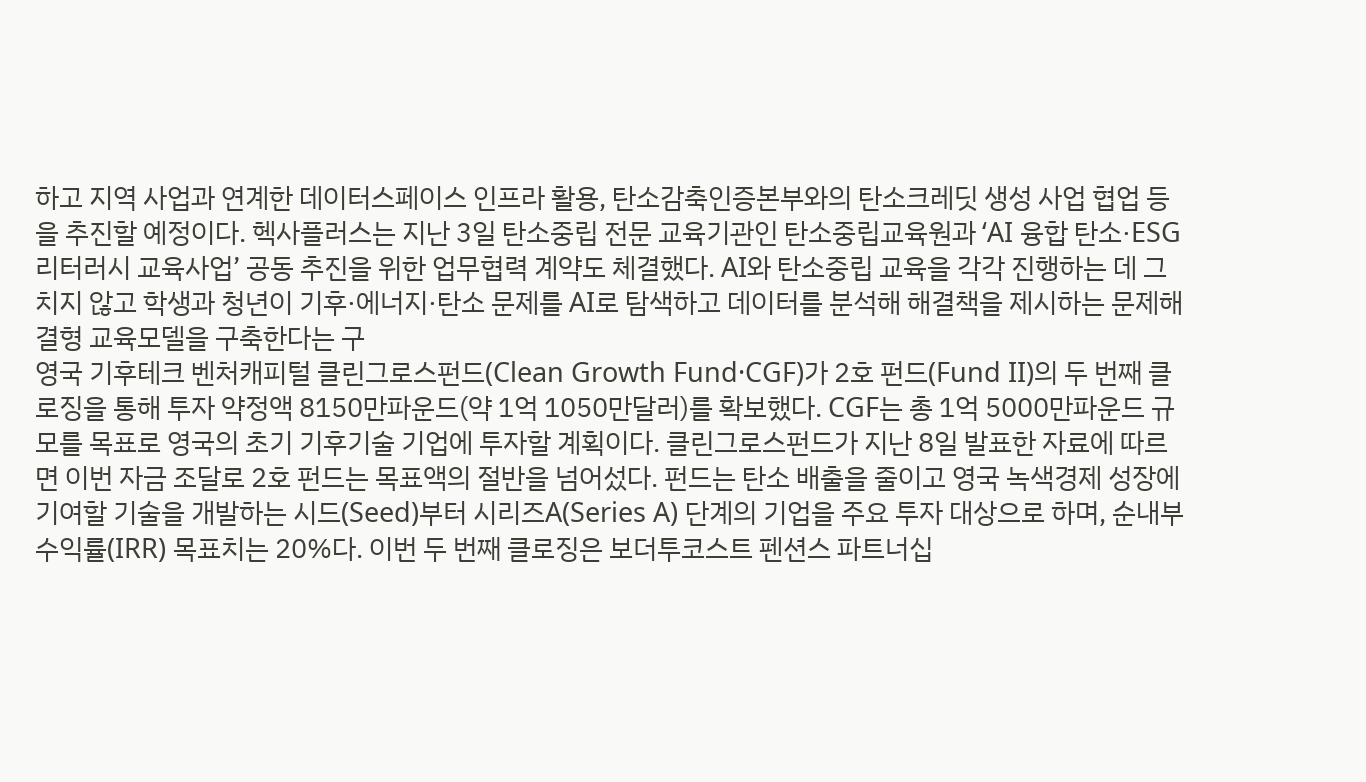하고 지역 사업과 연계한 데이터스페이스 인프라 활용, 탄소감축인증본부와의 탄소크레딧 생성 사업 협업 등을 추진할 예정이다. 헥사플러스는 지난 3일 탄소중립 전문 교육기관인 탄소중립교육원과 ‘AI 융합 탄소·ESG 리터러시 교육사업’ 공동 추진을 위한 업무협력 계약도 체결했다. AI와 탄소중립 교육을 각각 진행하는 데 그치지 않고 학생과 청년이 기후·에너지·탄소 문제를 AI로 탐색하고 데이터를 분석해 해결책을 제시하는 문제해결형 교육모델을 구축한다는 구
영국 기후테크 벤처캐피털 클린그로스펀드(Clean Growth Fund·CGF)가 2호 펀드(Fund II)의 두 번째 클로징을 통해 투자 약정액 8150만파운드(약 1억 1050만달러)를 확보했다. CGF는 총 1억 5000만파운드 규모를 목표로 영국의 초기 기후기술 기업에 투자할 계획이다. 클린그로스펀드가 지난 8일 발표한 자료에 따르면 이번 자금 조달로 2호 펀드는 목표액의 절반을 넘어섰다. 펀드는 탄소 배출을 줄이고 영국 녹색경제 성장에 기여할 기술을 개발하는 시드(Seed)부터 시리즈A(Series A) 단계의 기업을 주요 투자 대상으로 하며, 순내부수익률(IRR) 목표치는 20%다. 이번 두 번째 클로징은 보더투코스트 펜션스 파트너십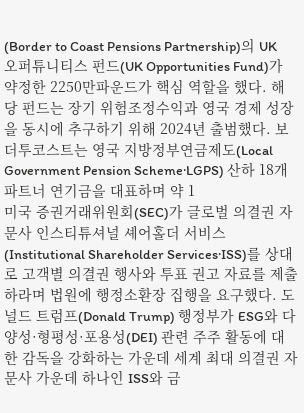(Border to Coast Pensions Partnership)의 UK 오퍼튜니티스 펀드(UK Opportunities Fund)가 약정한 2250만파운드가 핵심 역할을 했다. 해당 펀드는 장기 위험조정수익과 영국 경제 성장을 동시에 추구하기 위해 2024년 출범했다. 보더투코스트는 영국 지방정부연금제도(Local Government Pension Scheme·LGPS) 산하 18개 파트너 연기금을 대표하며 약 1
미국 증권거래위원회(SEC)가 글로벌 의결권 자문사 인스티튜셔널 셰어홀더 서비스(Institutional Shareholder Services·ISS)를 상대로 고객별 의결권 행사와 투표 권고 자료를 제출하라며 법원에 행정소환장 집행을 요구했다. 도널드 트럼프(Donald Trump) 행정부가 ESG와 다양성·형평성·포용성(DEI) 관련 주주 활동에 대한 감독을 강화하는 가운데 세계 최대 의결권 자문사 가운데 하나인 ISS와 금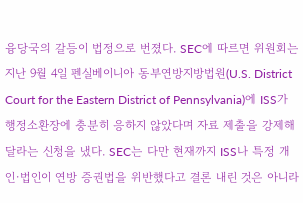융당국의 갈등이 법정으로 번졌다. SEC에 따르면 위원회는 지난 9월 4일 펜실베이니아 동부연방지방법원(U.S. District Court for the Eastern District of Pennsylvania)에 ISS가 행정소환장에 충분히 응하지 않았다며 자료 제출을 강제해달라는 신청을 냈다. SEC는 다만 현재까지 ISS나 특정 개인·법인이 연방 증권법을 위반했다고 결론 내린 것은 아니라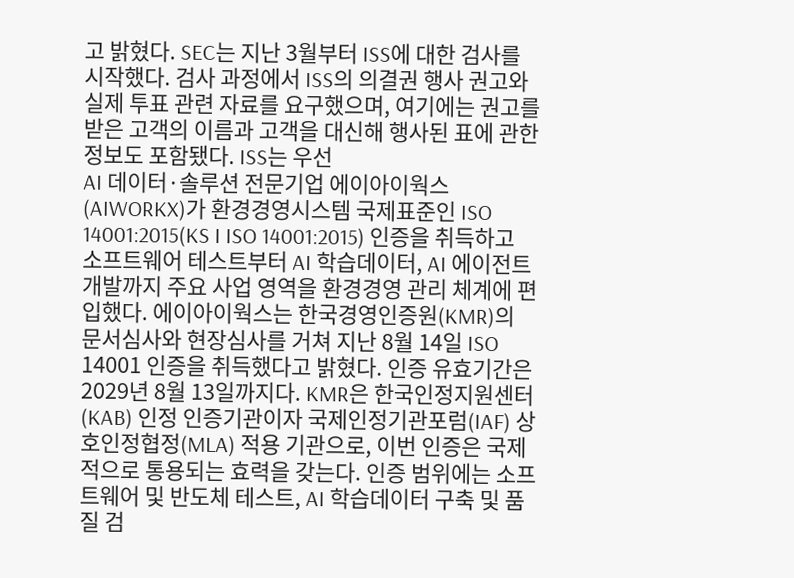고 밝혔다. SEC는 지난 3월부터 ISS에 대한 검사를 시작했다. 검사 과정에서 ISS의 의결권 행사 권고와 실제 투표 관련 자료를 요구했으며, 여기에는 권고를 받은 고객의 이름과 고객을 대신해 행사된 표에 관한 정보도 포함됐다. ISS는 우선
AI 데이터·솔루션 전문기업 에이아이웍스(AIWORKX)가 환경경영시스템 국제표준인 ISO 14001:2015(KS I ISO 14001:2015) 인증을 취득하고 소프트웨어 테스트부터 AI 학습데이터, AI 에이전트 개발까지 주요 사업 영역을 환경경영 관리 체계에 편입했다. 에이아이웍스는 한국경영인증원(KMR)의 문서심사와 현장심사를 거쳐 지난 8월 14일 ISO 14001 인증을 취득했다고 밝혔다. 인증 유효기간은 2029년 8월 13일까지다. KMR은 한국인정지원센터(KAB) 인정 인증기관이자 국제인정기관포럼(IAF) 상호인정협정(MLA) 적용 기관으로, 이번 인증은 국제적으로 통용되는 효력을 갖는다. 인증 범위에는 소프트웨어 및 반도체 테스트, AI 학습데이터 구축 및 품질 검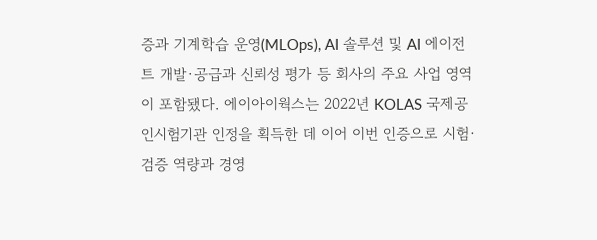증과 기계학습 운영(MLOps), AI 솔루션 및 AI 에이전트 개발·공급과 신뢰성 평가 등 회사의 주요 사업 영역이 포함됐다. 에이아이웍스는 2022년 KOLAS 국제공인시험기관 인정을 획득한 데 이어 이번 인증으로 시험·검증 역량과 경영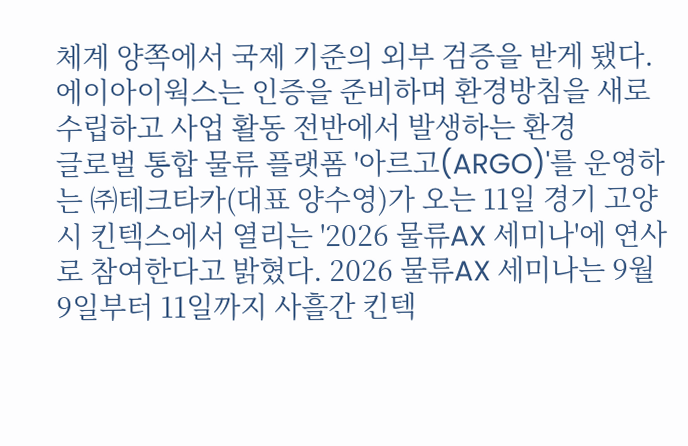체계 양쪽에서 국제 기준의 외부 검증을 받게 됐다. 에이아이웍스는 인증을 준비하며 환경방침을 새로 수립하고 사업 활동 전반에서 발생하는 환경
글로벌 통합 물류 플랫폼 '아르고(ARGO)'를 운영하는 ㈜테크타카(대표 양수영)가 오는 11일 경기 고양시 킨텍스에서 열리는 '2026 물류AX 세미나'에 연사로 참여한다고 밝혔다. 2026 물류AX 세미나는 9월 9일부터 11일까지 사흘간 킨텍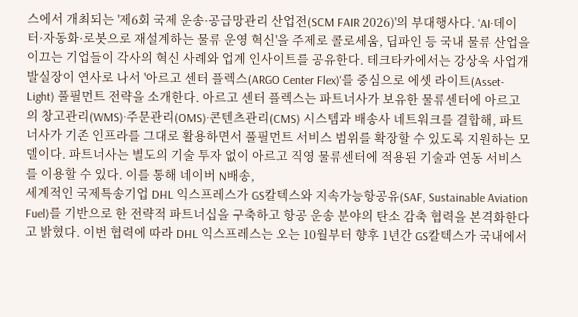스에서 개최되는 '제6회 국제 운송·공급망관리 산업전(SCM FAIR 2026)'의 부대행사다. 'AI·데이터·자동화·로봇으로 재설계하는 물류 운영 혁신'을 주제로 콜로세움, 딥파인 등 국내 물류 산업을 이끄는 기업들이 각사의 혁신 사례와 업계 인사이트를 공유한다. 테크타카에서는 강상욱 사업개발실장이 연사로 나서 '아르고 센터 플렉스(ARGO Center Flex)'를 중심으로 에셋 라이트(Asset-Light) 풀필먼트 전략을 소개한다. 아르고 센터 플렉스는 파트너사가 보유한 물류센터에 아르고의 창고관리(WMS)·주문관리(OMS)·콘텐츠관리(CMS) 시스템과 배송사 네트워크를 결합해, 파트너사가 기존 인프라를 그대로 활용하면서 풀필먼트 서비스 범위를 확장할 수 있도록 지원하는 모델이다. 파트너사는 별도의 기술 투자 없이 아르고 직영 물류센터에 적용된 기술과 연동 서비스를 이용할 수 있다. 이를 통해 네이버 N배송,
세계적인 국제특송기업 DHL 익스프레스가 GS칼텍스와 지속가능항공유(SAF, Sustainable Aviation Fuel)를 기반으로 한 전략적 파트너십을 구축하고 항공 운송 분야의 탄소 감축 협력을 본격화한다고 밝혔다. 이번 협력에 따라 DHL 익스프레스는 오는 10월부터 향후 1년간 GS칼텍스가 국내에서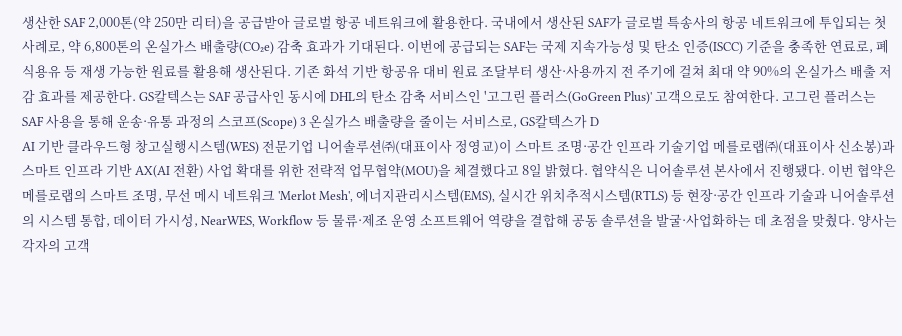생산한 SAF 2,000톤(약 250만 리터)을 공급받아 글로벌 항공 네트워크에 활용한다. 국내에서 생산된 SAF가 글로벌 특송사의 항공 네트워크에 투입되는 첫 사례로, 약 6,800톤의 온실가스 배출량(CO₂e) 감축 효과가 기대된다. 이번에 공급되는 SAF는 국제 지속가능성 및 탄소 인증(ISCC) 기준을 충족한 연료로, 폐식용유 등 재생 가능한 원료를 활용해 생산된다. 기존 화석 기반 항공유 대비 원료 조달부터 생산·사용까지 전 주기에 걸쳐 최대 약 90%의 온실가스 배출 저감 효과를 제공한다. GS칼텍스는 SAF 공급사인 동시에 DHL의 탄소 감축 서비스인 '고그린 플러스(GoGreen Plus)' 고객으로도 참여한다. 고그린 플러스는 SAF 사용을 통해 운송·유통 과정의 스코프(Scope) 3 온실가스 배출량을 줄이는 서비스로, GS칼텍스가 D
AI 기반 클라우드형 창고실행시스템(WES) 전문기업 니어솔루션㈜(대표이사 정영교)이 스마트 조명·공간 인프라 기술기업 메를로랩㈜(대표이사 신소봉)과 스마트 인프라 기반 AX(AI 전환) 사업 확대를 위한 전략적 업무협약(MOU)을 체결했다고 8일 밝혔다. 협약식은 니어솔루션 본사에서 진행됐다. 이번 협약은 메를로랩의 스마트 조명, 무선 메시 네트워크 'Merlot Mesh', 에너지관리시스템(EMS), 실시간 위치추적시스템(RTLS) 등 현장·공간 인프라 기술과 니어솔루션의 시스템 통합, 데이터 가시성, NearWES, Workflow 등 물류·제조 운영 소프트웨어 역량을 결합해 공동 솔루션을 발굴·사업화하는 데 초점을 맞췄다. 양사는 각자의 고객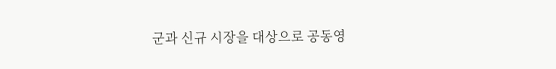군과 신규 시장을 대상으로 공동영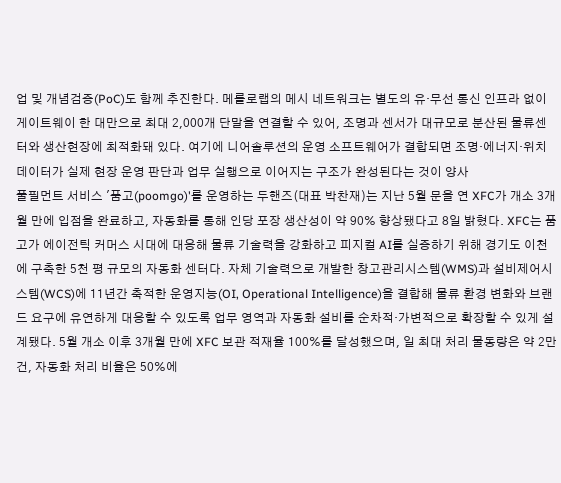업 및 개념검증(PoC)도 함께 추진한다. 메를로랩의 메시 네트워크는 별도의 유·무선 통신 인프라 없이 게이트웨이 한 대만으로 최대 2,000개 단말을 연결할 수 있어, 조명과 센서가 대규모로 분산된 물류센터와 생산현장에 최적화돼 있다. 여기에 니어솔루션의 운영 소프트웨어가 결합되면 조명·에너지·위치 데이터가 실제 현장 운영 판단과 업무 실행으로 이어지는 구조가 완성된다는 것이 양사
풀필먼트 서비스 '품고(poomgo)'를 운영하는 두핸즈(대표 박찬재)는 지난 5월 문을 연 XFC가 개소 3개월 만에 입점을 완료하고, 자동화를 통해 인당 포장 생산성이 약 90% 향상됐다고 8일 밝혔다. XFC는 품고가 에이전틱 커머스 시대에 대응해 물류 기술력을 강화하고 피지컬 AI를 실증하기 위해 경기도 이천에 구축한 5천 평 규모의 자동화 센터다. 자체 기술력으로 개발한 창고관리시스템(WMS)과 설비제어시스템(WCS)에 11년간 축적한 운영지능(OI, Operational Intelligence)을 결합해 물류 환경 변화와 브랜드 요구에 유연하게 대응할 수 있도록 업무 영역과 자동화 설비를 순차적·가변적으로 확장할 수 있게 설계됐다. 5월 개소 이후 3개월 만에 XFC 보관 적재율 100%를 달성했으며, 일 최대 처리 물동량은 약 2만 건, 자동화 처리 비율은 50%에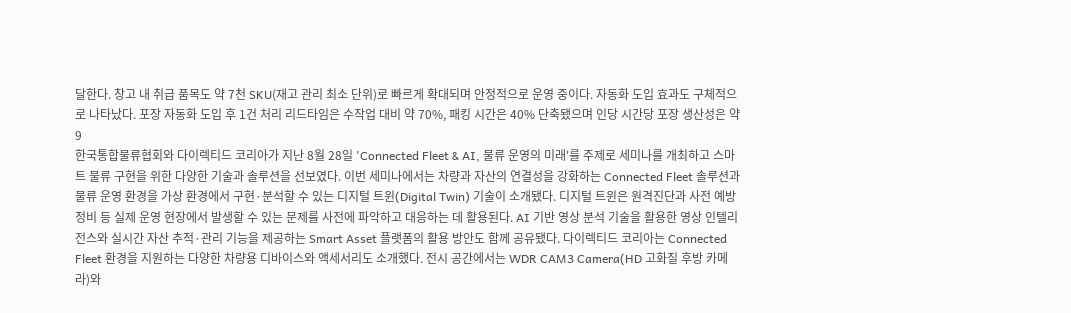달한다. 창고 내 취급 품목도 약 7천 SKU(재고 관리 최소 단위)로 빠르게 확대되며 안정적으로 운영 중이다. 자동화 도입 효과도 구체적으로 나타났다. 포장 자동화 도입 후 1건 처리 리드타임은 수작업 대비 약 70%, 패킹 시간은 40% 단축됐으며 인당 시간당 포장 생산성은 약 9
한국통합물류협회와 다이렉티드 코리아가 지난 8월 28일 'Connected Fleet & AI, 물류 운영의 미래'를 주제로 세미나를 개최하고 스마트 물류 구현을 위한 다양한 기술과 솔루션을 선보였다. 이번 세미나에서는 차량과 자산의 연결성을 강화하는 Connected Fleet 솔루션과 물류 운영 환경을 가상 환경에서 구현·분석할 수 있는 디지털 트윈(Digital Twin) 기술이 소개됐다. 디지털 트윈은 원격진단과 사전 예방 정비 등 실제 운영 현장에서 발생할 수 있는 문제를 사전에 파악하고 대응하는 데 활용된다. AI 기반 영상 분석 기술을 활용한 영상 인텔리전스와 실시간 자산 추적·관리 기능을 제공하는 Smart Asset 플랫폼의 활용 방안도 함께 공유됐다. 다이렉티드 코리아는 Connected Fleet 환경을 지원하는 다양한 차량용 디바이스와 액세서리도 소개했다. 전시 공간에서는 WDR CAM3 Camera(HD 고화질 후방 카메라)와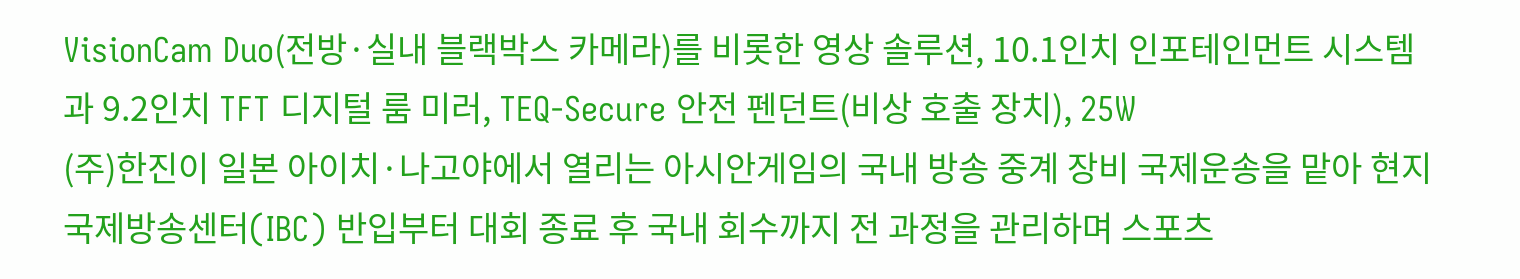VisionCam Duo(전방·실내 블랙박스 카메라)를 비롯한 영상 솔루션, 10.1인치 인포테인먼트 시스템과 9.2인치 TFT 디지털 룸 미러, TEQ-Secure 안전 펜던트(비상 호출 장치), 25W
(주)한진이 일본 아이치·나고야에서 열리는 아시안게임의 국내 방송 중계 장비 국제운송을 맡아 현지 국제방송센터(IBC) 반입부터 대회 종료 후 국내 회수까지 전 과정을 관리하며 스포츠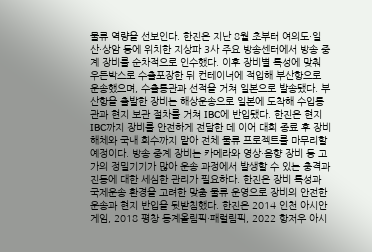물류 역량을 선보인다. 한진은 지난 8월 초부터 여의도·일산·상암 등에 위치한 지상파 3사 주요 방송센터에서 방송 중계 장비를 순차적으로 인수했다. 이후 장비별 특성에 맞춰 우든박스로 수출포장한 뒤 컨테이너에 적입해 부산항으로 운송했으며, 수출통관과 선적을 거쳐 일본으로 발송됐다. 부산항을 출발한 장비는 해상운송으로 일본에 도착해 수입통관과 현지 보관 절차를 거쳐 IBC에 반입됐다. 한진은 현지 IBC까지 장비를 안전하게 전달한 데 이어 대회 종료 후 장비 해체와 국내 회수까지 맡아 전체 물류 프로젝트를 마무리할 예정이다. 방송 중계 장비는 카메라와 영상·음향 장비 등 고가의 정밀기기가 많아 운송 과정에서 발생할 수 있는 충격과 진동에 대한 세심한 관리가 필요하다. 한진은 장비 특성과 국제운송 환경을 고려한 맞춤 물류 운영으로 장비의 안전한 운송과 현지 반입을 뒷받침했다. 한진은 2014 인천 아시안게임, 2018 평창 동계올림픽·패럴림픽, 2022 항저우 아시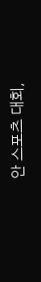안 스포츠 대회,